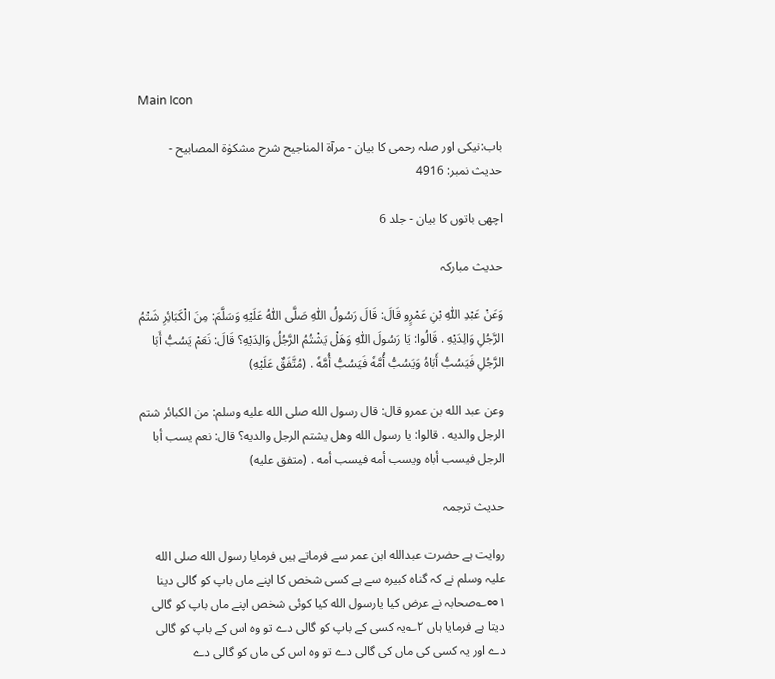Main Icon

باب:نیکی اور صلہ رحمی کا بیان - مرآۃ المناجیح شرح مشکوٰۃ المصابیح - حدیث نمبر: 4916

اچھی باتوں کا بیان - جلد 6

حدیث مبارکہ

وَعَنْ عَبْدِ اللّٰهِ بْنِ عَمْرٍو قَالَ: قَالَ رَسُولُ اللّٰهِ صَلَّى اللّٰهُ عَلَيْهِ وَسَلَّمَ: مِنَ الْكَبَائِرِ شَتْمُ الرَّجُلِ وَالِدَيْهِ . قَالُوا: يَا رَسُولَ اللّٰهِ وَهَلْ يَشْتُمُ الرَّجُلُ وَالِدَيْهِ؟ قَالَ: نَعَمْ يَسُبُّ أَبَا الرَّجُلِ فَيَسُبُّ أَبَاهُ وَيَسُبُّ أُمَّهٗ فَيَسُبُّ أُمَّهٗ . (مُتَّفَقٌ عَلَيْهِ)

وعن عبد الله بن عمرو قال: قال رسول الله صلى الله عليه وسلم: من الكبائر شتم الرجل والديه . قالوا: يا رسول الله وهل يشتم الرجل والديه؟ قال: نعم يسب أبا الرجل فيسب أباه ويسب أمه فيسب أمه . (متفق عليه)

حدیث ترجمہ

روایت ہے حضرت عبدالله ابن عمر سے فرماتے ہیں فرمایا رسول الله صلی الله علیہ وسلم نے کہ گناہ کبیرہ سے ہے کسی شخص کا اپنے ماں باپ کو گالی دینا ۱∞؎صحابہ نے عرض کیا یارسول الله کیا کوئی شخص اپنے ماں باپ کو گالی دیتا ہے فرمایا ہاں ۲؎یہ کسی کے باپ کو گالی دے تو وہ اس کے باپ کو گالی دے اور یہ کسی کی ماں کی گالی دے تو وہ اس کی ماں کو گالی دے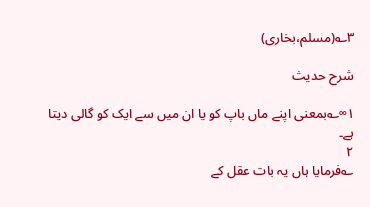۳؎(مسلم،بخاری)

شرح حدیث

۱∞؎بمعنی اپنے ماں باپ کو یا ان میں سے ایک کو گالی دیتا ہے۔
۲
؎فرمایا ہاں یہ بات عقل کے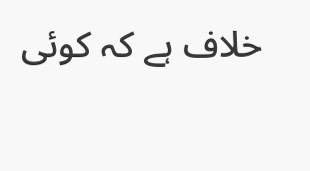خلاف ہے کہ کوئی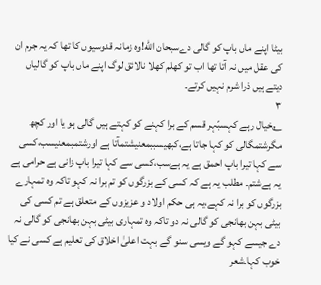بیٹا اپنے ماں باپ کو گالی دےسبحان الله!وہ زمانہ قدوسیوں کا تھا کہ یہ جرم ان کی عقل میں نہ آتا تھا اب تو کھلم کھلا نالائق لوگ اپنے ماں باپ کو گالیاں دیتے ہیں ذرا شرم نہیں کرتے۔
۳
؎خیال رہے کہسبّہر قسم کے برا کہنے کو کہتے ہیں گالی ہو یا اور کچھ مگرشتمگالی کو کہا جاتا ہے،کبھیسببمعنیشتمآتا ہے اورشتمبمعنیسب،کسی سے کہا تیرا باپ احمق ہے یہ ہےسب،کسی سے کہا تیرا باپ زانی ہے حرامی ہے یہ ہےشتم۔ مطلب یہ ہے کہ کسی کے بزرگوں کو تم برا نہ کہو تاکہ وہ تمہارے بزرگوں کو برا نہ کہے،یہ ہی حکم اولاد و عزیزوں کے متعلق ہے تم کسی کی بیٹی بہن بھانجی کو گالی نہ دو تاکہ وہ تمہاری بیٹی بہن بھانجی کو گالی نہ دے جیسے کہو گے ویسی سنو گے بہت اعلیٰ اخلاق کی تعلیم ہے کسی نے کیا خوب کہا۔شعر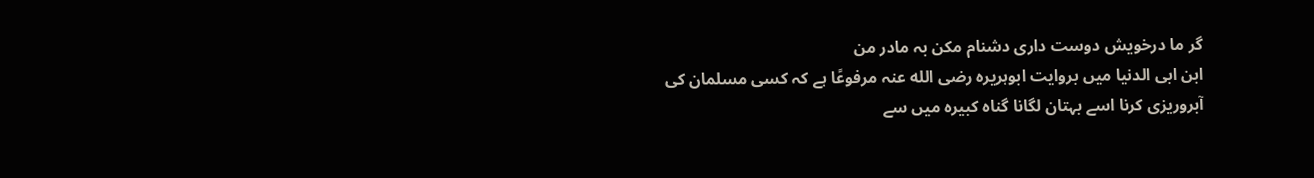گر ما درخویش دوست داری دشنام مکن بہ مادر من
ابن ابی الدنیا میں بروایت ابوہریرہ رضی الله عنہ مرفوعًا ہے کہ کسی مسلمان کی آبروریزی کرنا اسے بہتان لگانا گناہ کبیرہ میں سے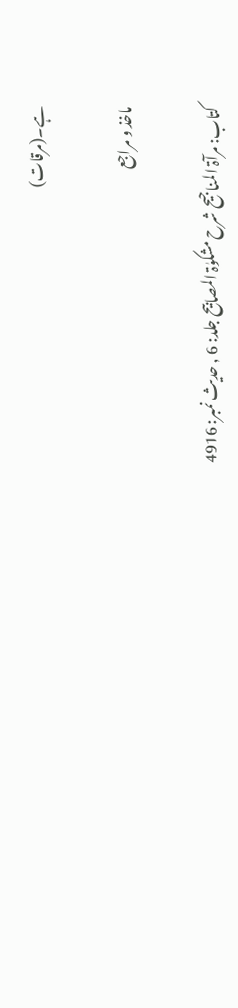ہے۔(مرقات)

ماخذ و مراجع

کتاب: مرآۃ المناجیح شرح مشکوٰۃ المصابیح جلد: 6 , حدیث نمبر: 4916